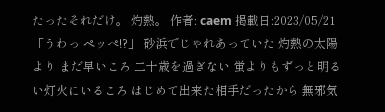たったそれだけ。 灼熱。 作者: caem 掲載日:2023/05/21 「うわっ ペッぺ!?」 砂浜でじゃれあっていた 灼熱の太陽より まだ早いころ 二十歳を過ぎない 蛍よりもずっと明るい灯火にいるころ はじめて出来た相手だったから 無邪気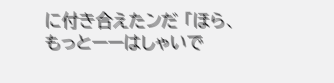に付き合えたンだ 「ほら、もっとーーはしゃいで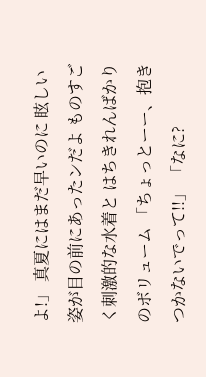よ!」 真夏にはまだ早いのに 眩しい姿が目の前にあったンだよ ものすごく刺激的な水着と はちきれんばかりのボリューム 「ちょっとーー、抱きつかないでって!!」 「なに?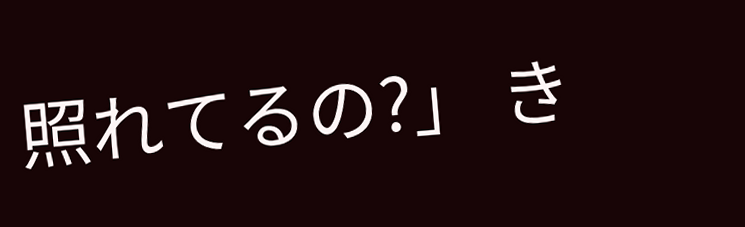照れてるの?」 き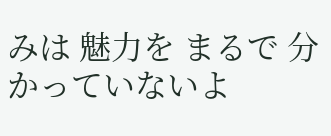みは 魅力を まるで 分かっていないよ